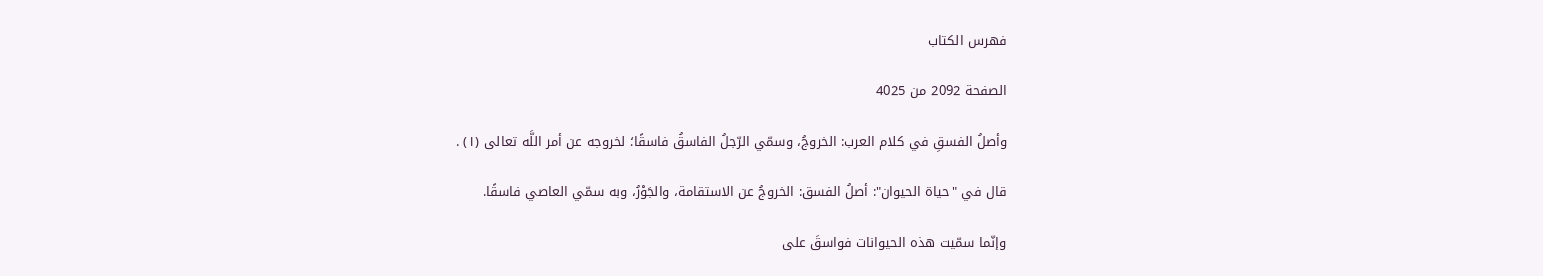فهرس الكتاب

الصفحة 2092 من 4025

وأصلُ الفسقِ في كلام العرب: الخروجُ، وسمّي الرّجلُ الفاسقُ فاسقًا؛ لخروجه عن أمر اللَّه تعالى (١) .

قال في "حياة الحيوان": أصلُ الفسق: الخروجُ عن الاستقامة، والجَوْرُ، وبه سمّي العاصي فاسقًا.

وإنّما سمّيت هذه الحيوانات فواسقَ على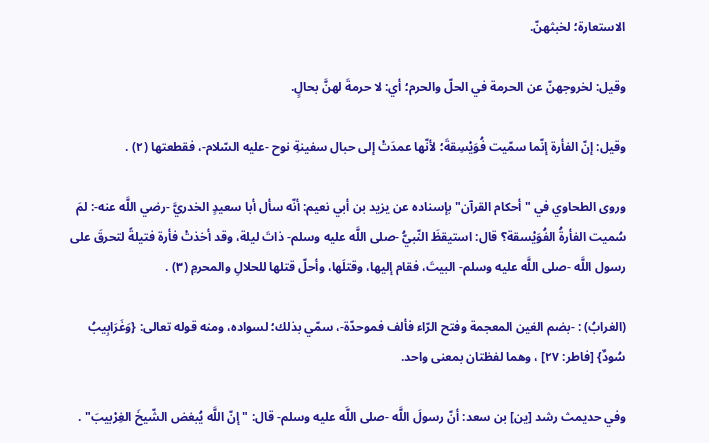الاستعارة؛ لخبثهنّ.

وقيل: لخروجهنّ عن الحرمة في الحلّ والحرم؛ أي: لا حرمةَ لهنَّ بحالٍ.

وقيل: إنّ الفأرة إنّما سمّيت فُوَيْسِقةَ؛ لأنّها عمدَتْ إلى حبال سفينةِ نوح -عليه السّلام-، فقطعتها (٢) .

وروى الطحاوي في "أحكام القرآن" بإسناده عن يزيد بن أبي نعيم: أنّه سأل أبا سعيدٍ الخدريَّ -رضي اللَّه عنه-: لمَ سُميت الفأرةُ الفُوَيْسقة؟ قال: استيقظَ النّبيُّ -صلى اللَّه عليه وسلم- ذاتَ ليلة، وقد أخذتْ فأرة فتيلةً لتحرقَ على رسول اللَّه -صلى اللَّه عليه وسلم- البيتَ، فقام إليها، وقتلَها، وأحلّ قتلها للحلالِ والمحرمِ (٣) .

(الغرابُ) : -بضم الغين المعجمة وفتح الرّاء فألف فموحدّة-، سمّي بذلك؛ لسواده، ومنه قوله تعالى: {وَغَرَابِيبُ سُودٌ} [فاطر: ٢٧] ، وهما لفظتان بمعنى واحد.

وفي حديمث رشد [ين] بن سعد: أنّ رسولَ اللَّه -صلى اللَّه عليه وسلم- قال: "إنّ اللَّه يُبغض الشّيخَ الغِرْبيبَ" .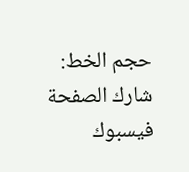حجم الخط:
شارك الصفحة
فيسبوك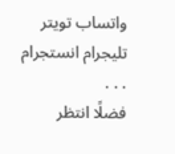واتساب تويتر تليجرام انستجرام
. . .
فضلًا انتظر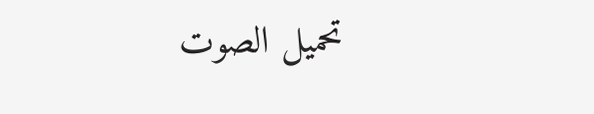تحميل الصوت